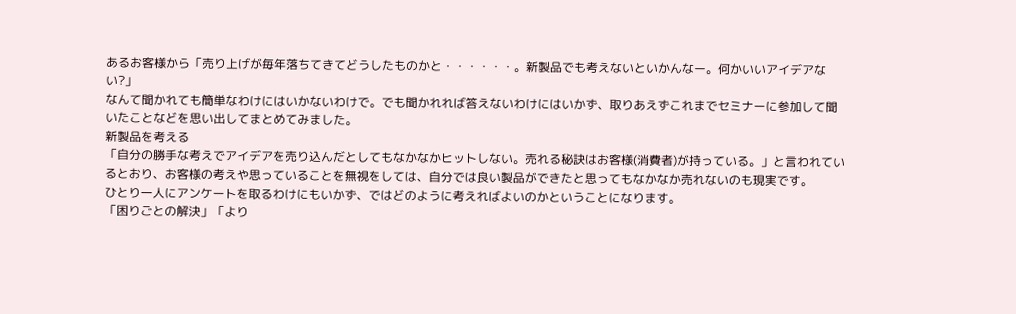あるお客様から「売り上げが毎年落ちてきてどうしたものかと・・・・・・。新製品でも考えないといかんなー。何かいいアイデアない?」
なんて聞かれても簡単なわけにはいかないわけで。でも聞かれれば答えないわけにはいかず、取りあえずこれまでセミナーに参加して聞いたことなどを思い出してまとめてみました。
新製品を考える
「自分の勝手な考えでアイデアを売り込んだとしてもなかなかヒットしない。売れる秘訣はお客様(消費者)が持っている。」と言われているとおり、お客様の考えや思っていることを無視をしては、自分では良い製品ができたと思ってもなかなか売れないのも現実です。
ひとり一人にアンケートを取るわけにもいかず、ではどのように考えればよいのかということになります。
「困りごとの解決」「より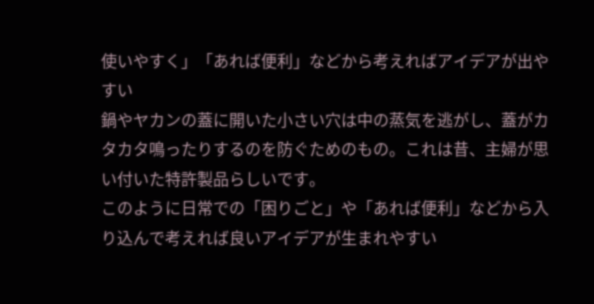使いやすく」「あれば便利」などから考えればアイデアが出やすい
鍋やヤカンの蓋に開いた小さい穴は中の蒸気を逃がし、蓋がカタカタ鳴ったりするのを防ぐためのもの。これは昔、主婦が思い付いた特許製品らしいです。
このように日常での「困りごと」や「あれば便利」などから入り込んで考えれば良いアイデアが生まれやすい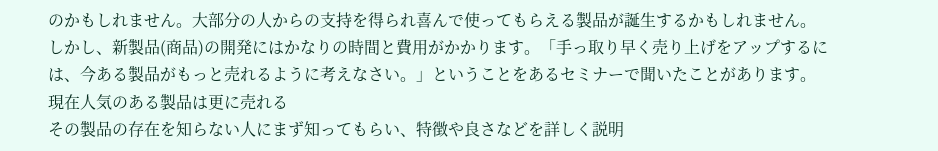のかもしれません。大部分の人からの支持を得られ喜んで使ってもらえる製品が誕生するかもしれません。
しかし、新製品(商品)の開発にはかなりの時間と費用がかかります。「手っ取り早く売り上げをアップするには、今ある製品がもっと売れるように考えなさい。」ということをあるセミナーで聞いたことがあります。
現在人気のある製品は更に売れる
その製品の存在を知らない人にまず知ってもらい、特徴や良さなどを詳しく説明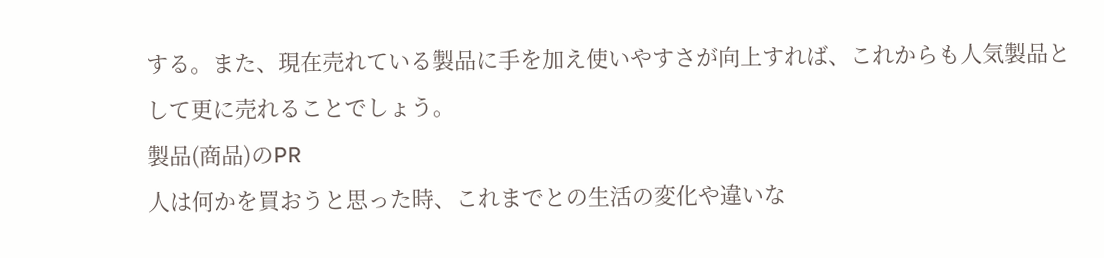する。また、現在売れている製品に手を加え使いやすさが向上すれば、これからも人気製品として更に売れることでしょう。
製品(商品)のPR
人は何かを買おうと思った時、これまでとの生活の変化や違いな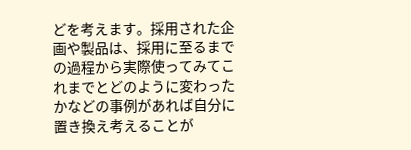どを考えます。採用された企画や製品は、採用に至るまでの過程から実際使ってみてこれまでとどのように変わったかなどの事例があれば自分に置き換え考えることが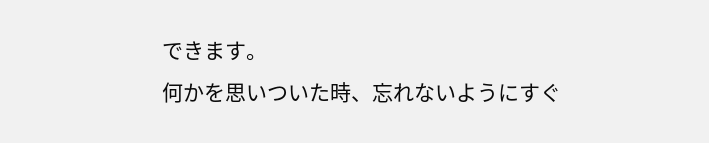できます。
何かを思いついた時、忘れないようにすぐ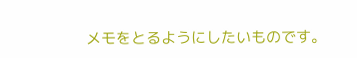メモをとるようにしたいものです。